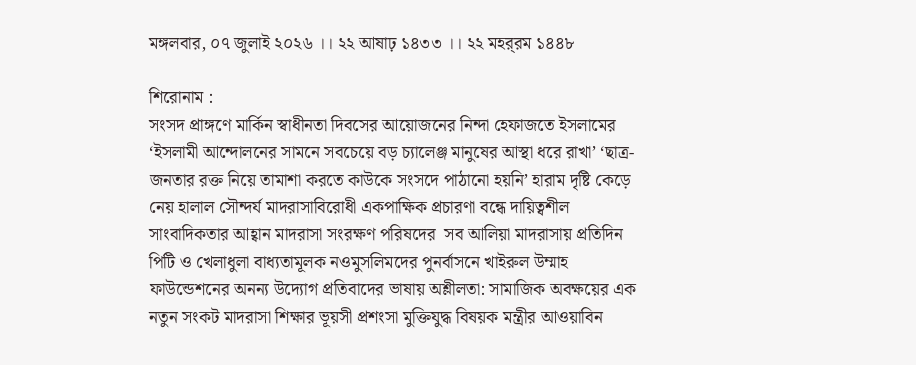মঙ্গলবার, ০৭ জুলাই ২০২৬ ।। ২২ আষাঢ় ১৪৩৩ ।। ২২ মহর্‌রম ১৪৪৮

শিরোনাম :
সংসদ প্রাঙ্গণে মার্কিন স্বাধীনতা দিবসের আয়োজনের নিন্দা হেফাজতে ইসলামের ‘ইসলামী আন্দোলনের সামনে সবচেয়ে বড় চ্যালেঞ্জ মানুষের আস্থা ধরে রাখা’ ‘ছাত্র-জনতার রক্ত নিয়ে তামাশা করতে কাউকে সংসদে পাঠানো হয়নি’ হারাম দৃষ্টি কেড়ে নেয় হালাল সৌন্দর্য মাদরাসাবিরোধী একপাক্ষিক প্রচারণা বন্ধে দায়িত্বশীল সাংবাদিকতার আহ্বান মাদরাসা সংরক্ষণ পরিষদের  সব আলিয়া মাদরাসায় প্রতিদিন পিটি ও খেলাধুলা বাধ্যতামূলক নওমুসলিমদের পুনর্বাসনে খাইরুল উম্মাহ ফাউন্ডেশনের অনন্য উদ্যোগ প্রতিবাদের ভাষায় অশ্লীলতা: সামাজিক অবক্ষয়ের এক নতুন সংকট মাদরাসা শিক্ষার ভূয়সী প্রশংসা মুক্তিযুদ্ধ বিষয়ক মন্ত্রীর আওয়াবিন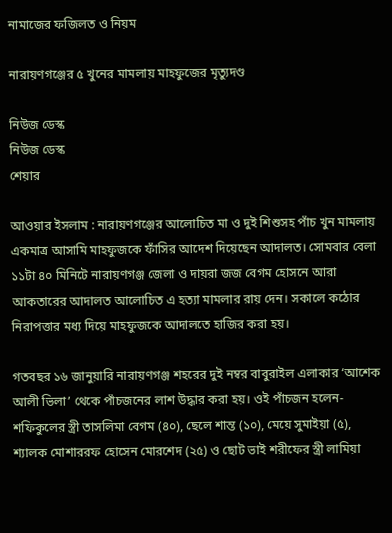নামাজের ফজিলত ও নিয়ম

নারায়ণগঞ্জের ৫ খুনের মামলায় মাহফুজের মৃত্যুদণ্ড

নিউজ ডেস্ক
নিউজ ডেস্ক
শেয়ার

আওয়ার ইসলাম : নারায়ণগঞ্জের আলোচিত মা ও দুই শিশুসহ পাঁচ খুন মামলায় একমাত্র আসামি মাহফুজকে ফাঁসির আদেশ দিয়েছেন আদালত। সোমবার বেলা ১১টা ৪০ মিনিটে নারায়ণগঞ্জ জেলা ও দায়রা জজ বেগম হোসনে আরা আকতারের আদালত আলোচিত এ হত্যা মামলার রায় দেন। সকালে কঠোর নিরাপত্তার মধ্য দিয়ে মাহফুজকে আদালতে হাজির করা হয়।

গতবছর ১৬ জানুয়ারি নারায়ণগঞ্জ শহরের দুই নম্বর বাবুরাইল এলাকার ‘আশেক আলী ভিলা’ থেকে পাঁচজনের লাশ উদ্ধার করা হয়। ওই পাঁচজন হলেন- শফিকুলের স্ত্রী তাসলিমা বেগম (৪০), ছেলে শান্ত (১০), মেয়ে সুমাইয়া (৫), শ্যালক মোশাররফ হোসেন মোরশেদ (২৫) ও ছোট ভাই শরীফের স্ত্রী লামিয়া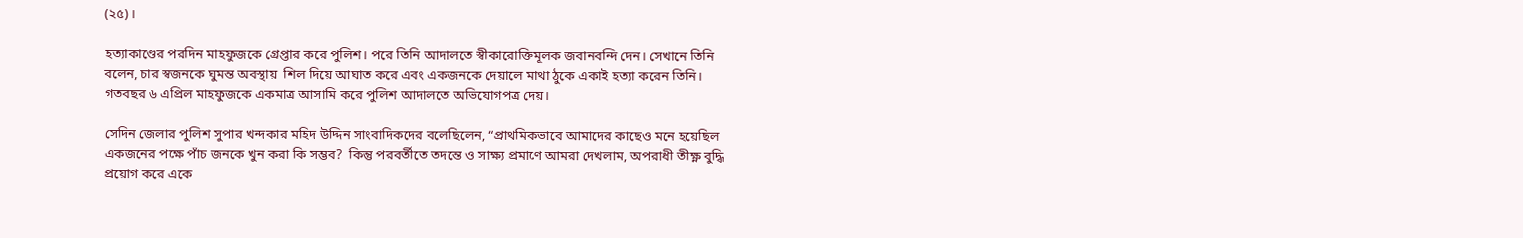(২৫)।

হত্যাকাণ্ডের পরদিন মাহফুজকে গ্রেপ্তার করে পুলিশ। পরে তিনি আদালতে স্বীকারোক্তিমূলক জবানবন্দি দেন। সেখানে তিনি বলেন, চার স্বজনকে ঘুমন্ত অবস্থায়  শিল দিয়ে আঘাত করে এবং একজনকে দেয়ালে মাথা ঠুকে একাই হত্যা করেন তিনি। গতবছর ৬ এপ্রিল মাহফুজকে একমাত্র আসামি করে পুলিশ আদালতে অভিযোগপত্র দেয়।

সেদিন জেলার পুলিশ সুপার খন্দকার মহিদ উদ্দিন সাংবাদিকদের বলেছিলেন, “প্রাথমিকভাবে আমাদের কাছেও মনে হয়েছিল একজনের পক্ষে পাঁচ জনকে খুন করা কি সম্ভব?  কিন্তু পরবর্তীতে তদন্তে ও সাক্ষ্য প্রমাণে আমরা দেখলাম, অপরাধী তীক্ষ্ণ বুদ্ধি প্রয়োগ করে একে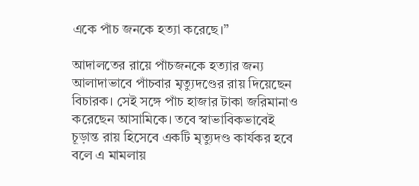একে পাঁচ জনকে হত্যা করেছে।”

আদালতের রায়ে পাঁচজনকে হত্যার জন্য আলাদাভাবে পাঁচবার মৃত্যুদণ্ডের রায় দিয়েছেন বিচারক। সেই সঙ্গে পাঁচ হাজার টাকা জরিমানাও করেছেন আসামিকে। তবে স্বাভাবিকভাবেই চূড়ান্ত রায় হিসেবে একটি মৃত্যুদণ্ড কার্যকর হবে বলে এ মামলায়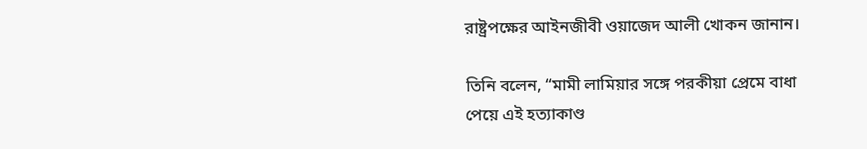রাষ্ট্রপক্ষের আইনজীবী ওয়াজেদ আলী খোকন জানান।

তিনি বলেন, “মামী লামিয়ার সঙ্গে পরকীয়া প্রেমে বাধা পেয়ে এই হত্যাকাণ্ড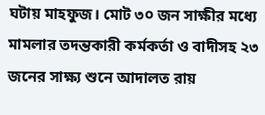ঘটায় মাহফুজ। মোট ৩০ জন সাক্ষীর মধ্যে মামলার তদন্তকারী কর্মকর্তা ও বাদীসহ ২৩ জনের সাক্ষ্য শুনে আদালত রায়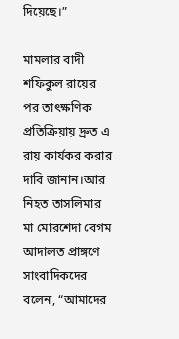দিয়েছে।”

মামলার বাদী শফিকুল রায়ের পর তাৎক্ষণিক প্রতিক্রিয়ায় দ্রুত এ রায় কার্যকর করার দাবি জানান।আর নিহত তাসলিমার মা মোরশেদা বেগম আদালত প্রাঙ্গণে সাংবাদিকদের বলেন, “আমাদের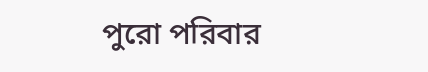পুরো পরিবার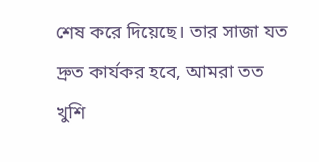শেষ করে দিয়েছে। তার সাজা যত দ্রুত কার্যকর হবে, আমরা তত খুশি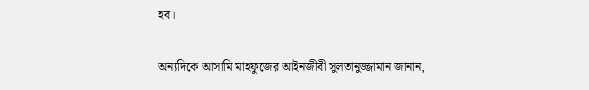হব।

অন্যদিকে আসামি মাহফুজের আইনজীবী সুলতানুজ্জামান জানান,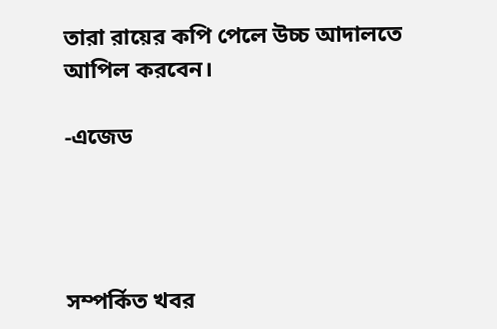তারা রায়ের কপি পেলে উচ্চ আদালতে আপিল করবেন।

-এজেড




সম্পর্কিত খবর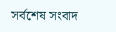সর্বশেষ সংবাদ